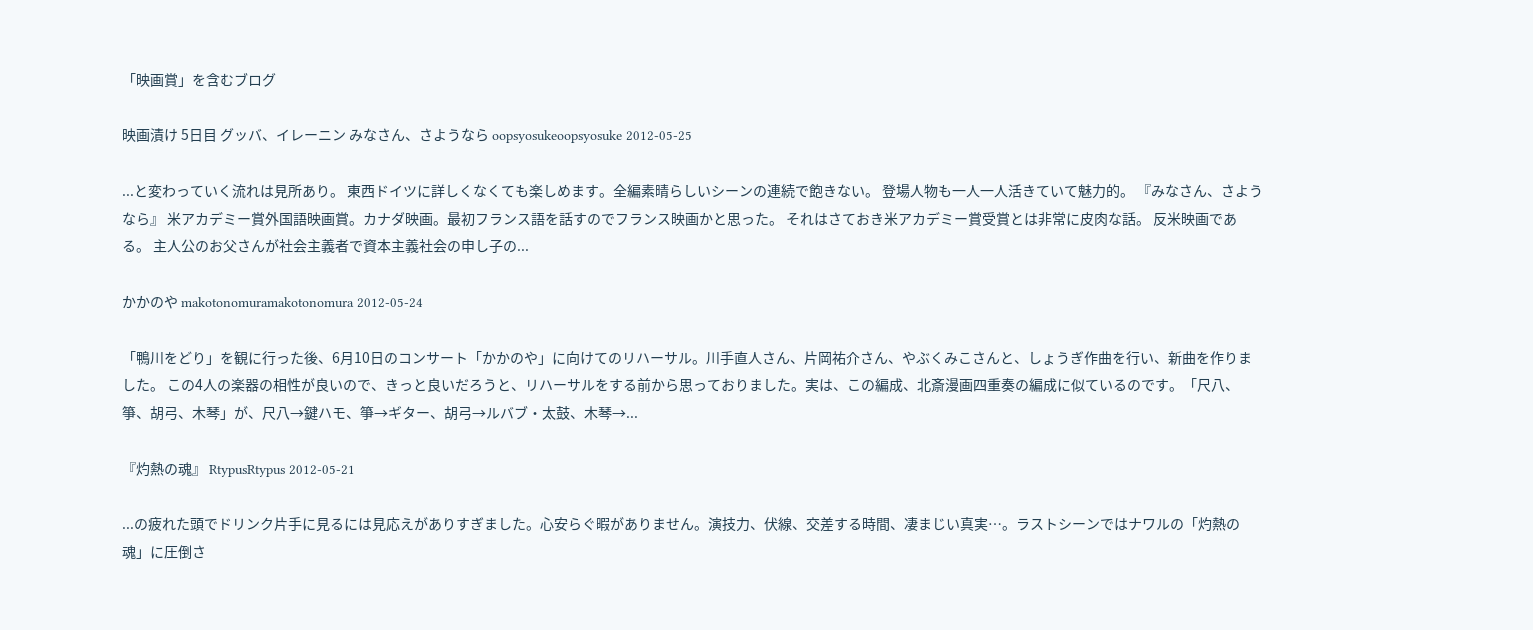「映画賞」を含むブログ

映画漬け 5日目 グッバ、イレーニン みなさん、さようなら oopsyosukeoopsyosuke 2012-05-25

...と変わっていく流れは見所あり。 東西ドイツに詳しくなくても楽しめます。全編素晴らしいシーンの連続で飽きない。 登場人物も一人一人活きていて魅力的。 『みなさん、さようなら』 米アカデミー賞外国語映画賞。カナダ映画。最初フランス語を話すのでフランス映画かと思った。 それはさておき米アカデミー賞受賞とは非常に皮肉な話。 反米映画である。 主人公のお父さんが社会主義者で資本主義社会の申し子の...

かかのや makotonomuramakotonomura 2012-05-24

「鴨川をどり」を観に行った後、6月10日のコンサート「かかのや」に向けてのリハーサル。川手直人さん、片岡祐介さん、やぶくみこさんと、しょうぎ作曲を行い、新曲を作りました。 この4人の楽器の相性が良いので、きっと良いだろうと、リハーサルをする前から思っておりました。実は、この編成、北斎漫画四重奏の編成に似ているのです。「尺八、箏、胡弓、木琴」が、尺八→鍵ハモ、箏→ギター、胡弓→ルバブ・太鼓、木琴→...

『灼熱の魂』 RtypusRtypus 2012-05-21

...の疲れた頭でドリンク片手に見るには見応えがありすぎました。心安らぐ暇がありません。演技力、伏線、交差する時間、凄まじい真実…。ラストシーンではナワルの「灼熱の魂」に圧倒さ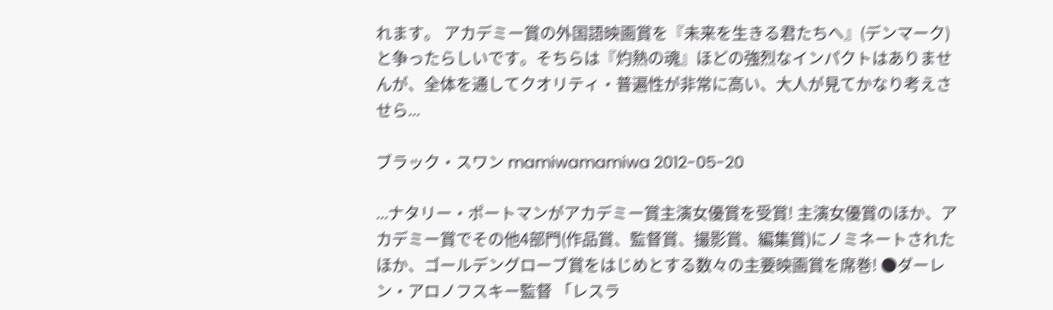れます。 アカデミー賞の外国語映画賞を『未来を生きる君たちへ』(デンマーク)と争ったらしいです。そちらは『灼熱の魂』ほどの強烈なインパクトはありませんが、全体を通してクオリティ・普遍性が非常に高い、大人が見てかなり考えさせら...

ブラック・スワン mamiwamamiwa 2012-05-20

...ナタリー・ポートマンがアカデミー賞主演女優賞を受賞! 主演女優賞のほか、アカデミー賞でその他4部門(作品賞、監督賞、撮影賞、編集賞)にノミネートされたほか、ゴールデングローブ賞をはじめとする数々の主要映画賞を席巻! ●ダーレン・アロノフスキー監督 「レスラ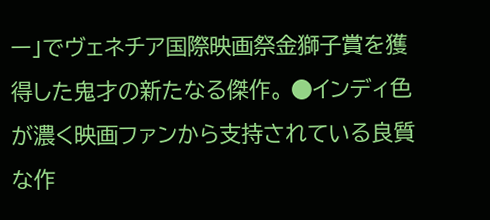ー」でヴェネチア国際映画祭金獅子賞を獲得した鬼才の新たなる傑作。 ●インディ色が濃く映画ファンから支持されている良質な作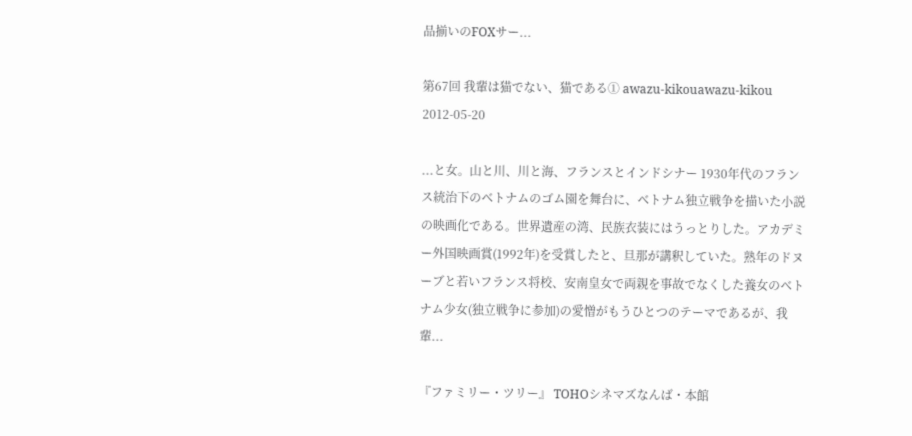品揃いのFOXサー...

第67回 我輩は猫でない、猫である① awazu-kikouawazu-kikou 2012-05-20

...と女。山と川、川と海、フランスとインドシナー 1930年代のフランス統治下のベトナムのゴム園を舞台に、ベトナム独立戦争を描いた小説の映画化である。世界遺産の湾、民族衣装にはうっとりした。アカデミー外国映画賞(1992年)を受賞したと、旦那が講釈していた。熟年のドヌーブと若いフランス将校、安南皇女で両親を事故でなくした養女のベトナム少女(独立戦争に参加)の愛憎がもうひとつのテーマであるが、我輩...

『ファミリー・ツリー』 TOHOシネマズなんば・本館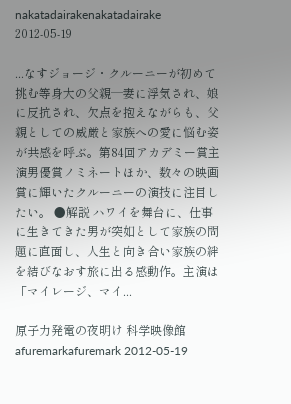nakatadairakenakatadairake 2012-05-19

...なすジョージ・クルーニーが初めて挑む等身大の父親─妻に浮気され、娘に反抗され、欠点を抱えながらも、父親としての威厳と家族への愛に悩む姿が共感を呼ぶ。第84回アカデミー賞主演男優賞ノミネートほか、数々の映画賞に輝いたクルーニーの演技に注目したい。 ●解説 ハワイを舞台に、仕事に生きてきた男が突如として家族の問題に直面し、人生と向き合い家族の絆を結びなおす旅に出る感動作。主演は「マイレージ、マイ...

原子力発電の夜明け 科学映像館 afuremarkafuremark 2012-05-19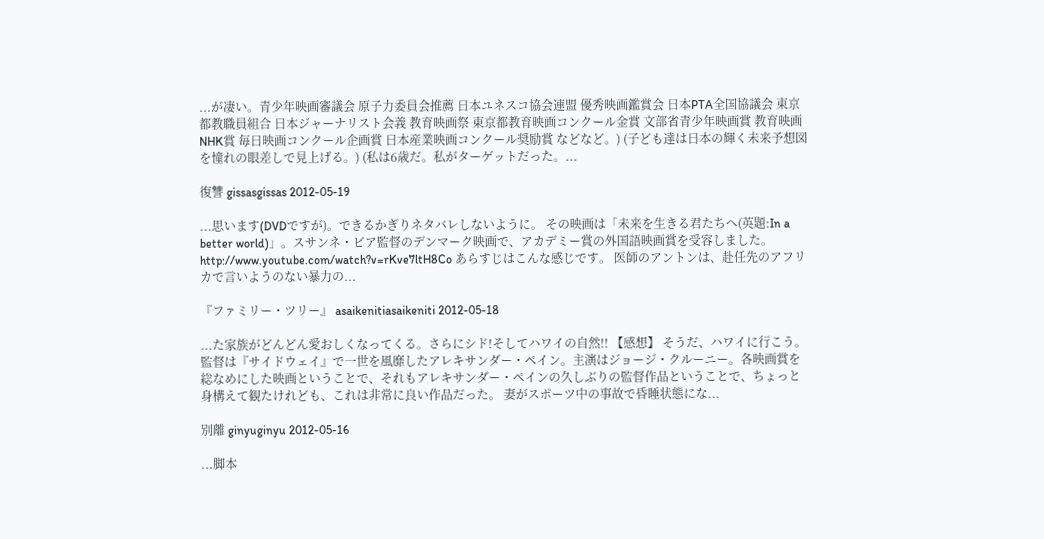...が凄い。青少年映画審議会 原子力委員会推薦 日本ユネスコ協会連盟 優秀映画鑑賞会 日本PTA全国協議会 東京都教職員組合 日本ジャーナリスト会義 教育映画祭 東京都教育映画コンクール金賞 文部省青少年映画賞 教育映画NHK賞 毎日映画コンクール企画賞 日本産業映画コンクール奨励賞 などなど。) (子ども達は日本の輝く未来予想図を憧れの眼差しで見上げる。) (私は6歳だ。私がターゲットだった。...

復讐 gissasgissas 2012-05-19

...思います(DVDですが)。できるかぎりネタバレしないように。 その映画は「未来を生きる君たちへ(英題:In a better world)」。スサンネ・ビア監督のデンマーク映画で、アカデミー賞の外国語映画賞を受容しました。 http://www.youtube.com/watch?v=rKve7ltH8Co あらすじはこんな感じです。 医師のアントンは、赴任先のアフリカで言いようのない暴力の...

『ファミリー・ツリー』 asaikenitiasaikeniti 2012-05-18

...た家族がどんどん愛おしくなってくる。さらにシド!そしてハワイの自然!! 【感想】 そうだ、ハワイに行こう。 監督は『サイドウェイ』で一世を風靡したアレキサンダー・ペイン。主演はジョージ・クルーニー。各映画賞を総なめにした映画ということで、それもアレキサンダー・ペインの久しぶりの監督作品ということで、ちょっと身構えて観たけれども、これは非常に良い作品だった。 妻がスポーツ中の事故で昏睡状態にな...

別離 ginyuginyu 2012-05-16

...脚本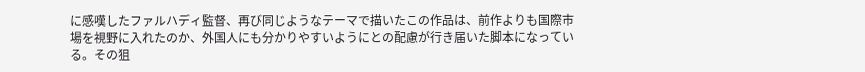に感嘆したファルハディ監督、再び同じようなテーマで描いたこの作品は、前作よりも国際市場を視野に入れたのか、外国人にも分かりやすいようにとの配慮が行き届いた脚本になっている。その狙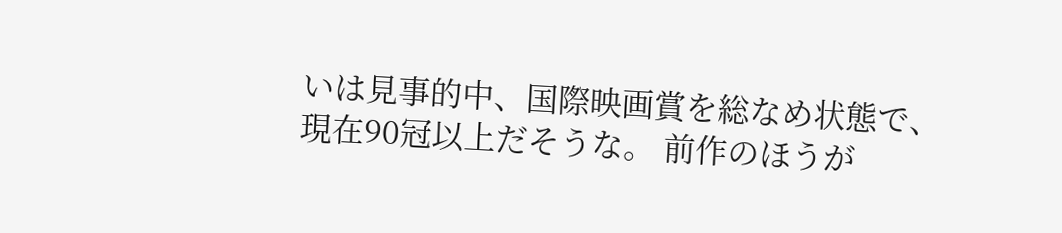いは見事的中、国際映画賞を総なめ状態で、現在90冠以上だそうな。 前作のほうが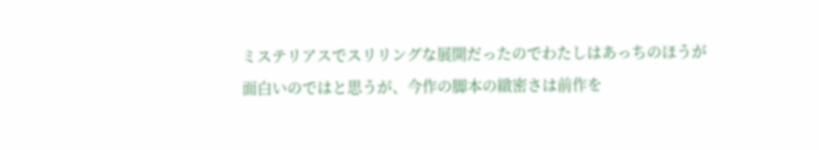ミステリアスでスリリングな展開だったのでわたしはあっちのほうが面白いのではと思うが、今作の脚本の緻密さは前作を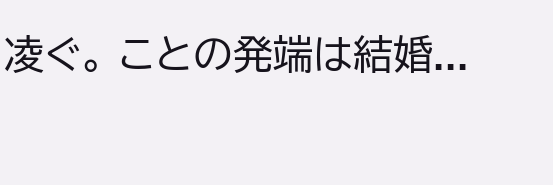凌ぐ。 ことの発端は結婚...